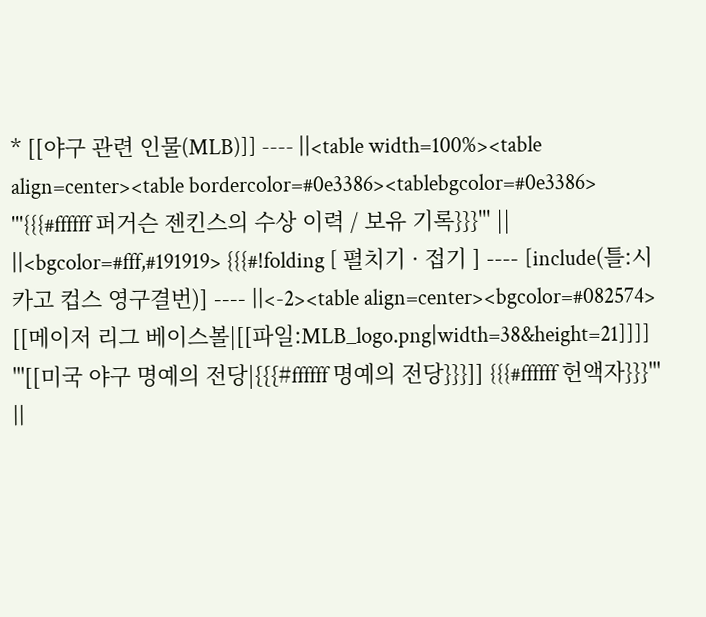* [[야구 관련 인물(MLB)]] ---- ||<table width=100%><table align=center><table bordercolor=#0e3386><tablebgcolor=#0e3386> '''{{{#ffffff 퍼거슨 젠킨스의 수상 이력 / 보유 기록}}}''' || ||<bgcolor=#fff,#191919> {{{#!folding [ 펼치기 · 접기 ] ---- [include(틀:시카고 컵스 영구결번)] ---- ||<-2><table align=center><bgcolor=#082574> [[메이저 리그 베이스볼|[[파일:MLB_logo.png|width=38&height=21]]]] '''[[미국 야구 명예의 전당|{{{#ffffff 명예의 전당}}}]] {{{#ffffff 헌액자}}}''' ||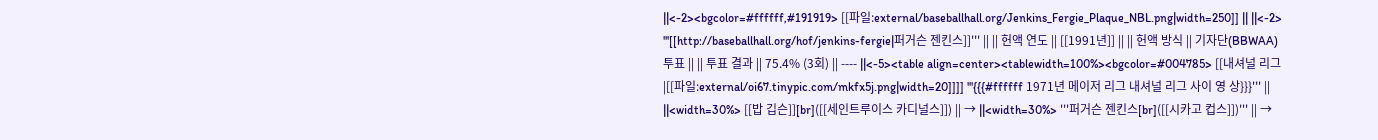||<-2><bgcolor=#ffffff,#191919> [[파일:external/baseballhall.org/Jenkins_Fergie_Plaque_NBL.png|width=250]] || ||<-2> '''[[http://baseballhall.org/hof/jenkins-fergie|퍼거슨 젠킨스]]''' || || 헌액 연도 || [[1991년]] || || 헌액 방식 || 기자단(BBWAA) 투표 || || 투표 결과 || 75.4% (3회) || ---- ||<-5><table align=center><tablewidth=100%><bgcolor=#004785> [[내셔널 리그|[[파일:external/oi67.tinypic.com/mkfx5j.png|width=20]]]] '''{{{#ffffff 1971년 메이저 리그 내셔널 리그 사이 영 상}}}''' || ||<width=30%> [[밥 깁슨]][br]([[세인트루이스 카디널스]]) || → ||<width=30%> '''퍼거슨 젠킨스[br]([[시카고 컵스]])''' || →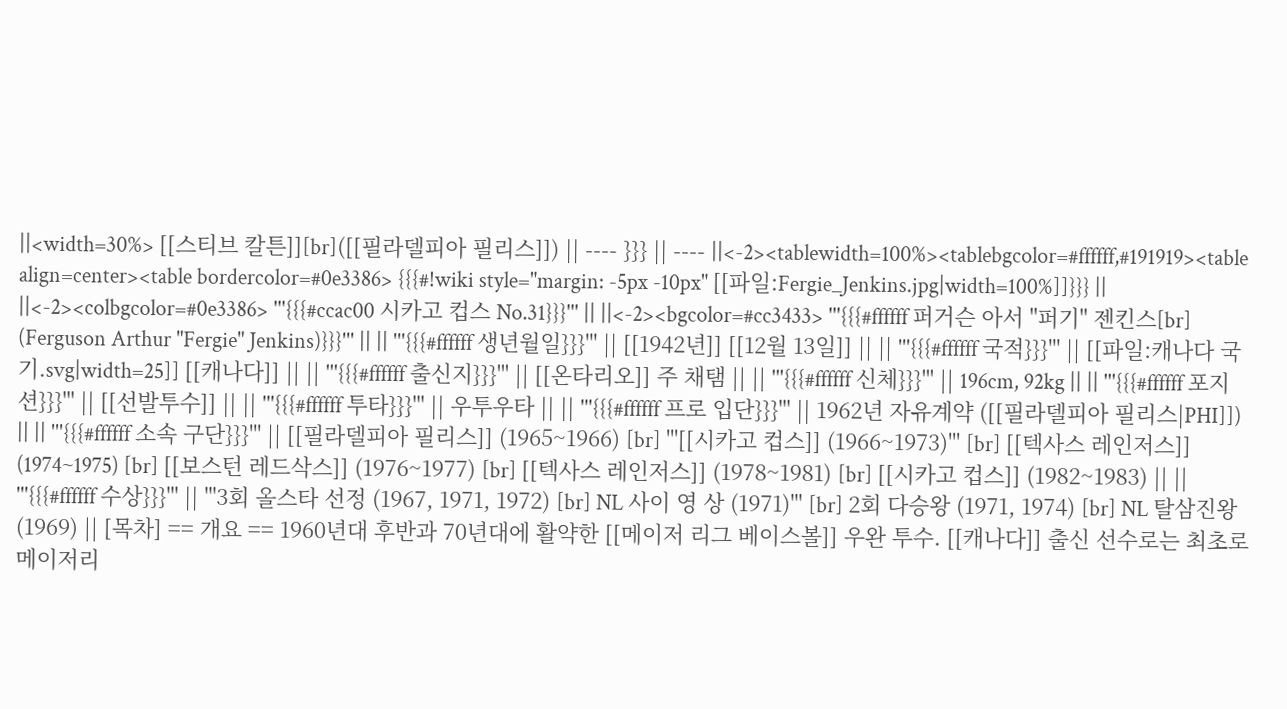||<width=30%> [[스티브 칼튼]][br]([[필라델피아 필리스]]) || ---- }}} || ---- ||<-2><tablewidth=100%><tablebgcolor=#ffffff,#191919><table align=center><table bordercolor=#0e3386> {{{#!wiki style="margin: -5px -10px" [[파일:Fergie_Jenkins.jpg|width=100%]]}}} || ||<-2><colbgcolor=#0e3386> '''{{{#ccac00 시카고 컵스 No.31}}}''' || ||<-2><bgcolor=#cc3433> '''{{{#ffffff 퍼거슨 아서 "퍼기" 젠킨스[br] (Ferguson Arthur "Fergie" Jenkins)}}}''' || || '''{{{#ffffff 생년월일}}}''' || [[1942년]] [[12월 13일]] || || '''{{{#ffffff 국적}}}''' || [[파일:캐나다 국기.svg|width=25]] [[캐나다]] || || '''{{{#ffffff 출신지}}}''' || [[온타리오]] 주 채탬 || || '''{{{#ffffff 신체}}}''' || 196cm, 92kg || || '''{{{#ffffff 포지션}}}''' || [[선발투수]] || || '''{{{#ffffff 투타}}}''' || 우투우타 || || '''{{{#ffffff 프로 입단}}}''' || 1962년 자유계약 ([[필라델피아 필리스|PHI]]) || || '''{{{#ffffff 소속 구단}}}''' || [[필라델피아 필리스]] (1965~1966) [br] '''[[시카고 컵스]] (1966~1973)''' [br] [[텍사스 레인저스]] (1974~1975) [br] [[보스턴 레드삭스]] (1976~1977) [br] [[텍사스 레인저스]] (1978~1981) [br] [[시카고 컵스]] (1982~1983) || || '''{{{#ffffff 수상}}}''' || '''3회 올스타 선정 (1967, 1971, 1972) [br] NL 사이 영 상 (1971)''' [br] 2회 다승왕 (1971, 1974) [br] NL 탈삼진왕 (1969) || [목차] == 개요 == 1960년대 후반과 70년대에 활약한 [[메이저 리그 베이스볼]] 우완 투수. [[캐나다]] 출신 선수로는 최초로 메이저리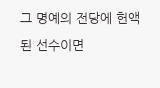그 명예의 전당에 헌액된 선수이면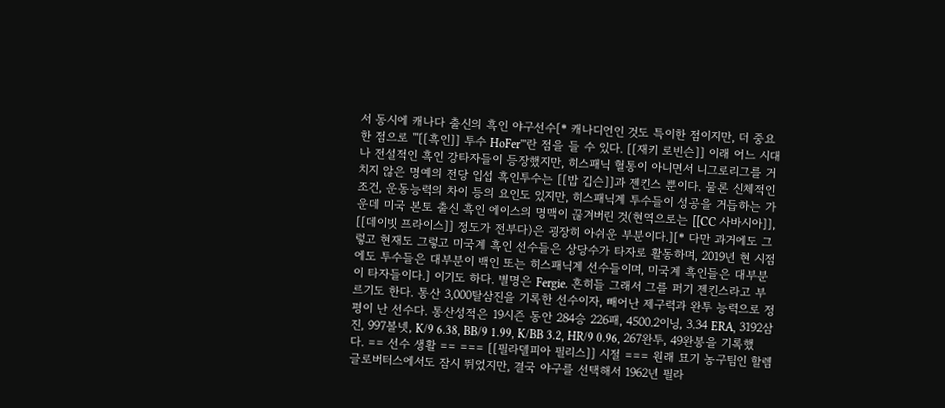서 동시에 캐나다 출신의 흑인 야구선수[* 캐나디언인 것도 특이한 점이지만, 더 중요한 점으로 '''[[흑인]] 투수 HoFer'''란 점을 들 수 있다. [[재키 로빈슨]] 이래 어느 시대나 전설적인 흑인 강타자들이 등장했지만, 히스패닉 혈통이 아니면서 니그로리그를 거치지 않은 명예의 전당 입섭 흑인투수는 [[밥 깁슨]]과 젠킨스 뿐이다. 물론 신체적인 조건, 운동능력의 차이 등의 요인도 있지만, 히스패닉계 투수들이 성공을 거듭하는 가운데 미국 본토 출신 흑인 에이스의 명맥이 끊겨버린 것(현역으로는 [[CC 사바시아]], [[데이빗 프라이스]] 정도가 전부다)은 굉장히 아쉬운 부분이다.][* 다만 과거에도 그렇고 현재도 그렇고 미국계 흑인 선수들은 상당수가 타자로 활동하며, 2019년 현 시점에도 투수들은 대부분이 백인 또는 히스패닉계 선수들이며, 미국계 흑인들은 대부분이 타자들이다.] 이기도 하다. 별명은 Fergie. 흔히들 그래서 그를 퍼기 젠킨스라고 부르기도 한다. 통산 3,000탈삼진을 기록한 선수이자, 빼어난 제구력과 완투 능력으로 정평이 난 선수다. 통산성적은 19시즌 동안 284승 226패, 4500.2이닝, 3.34 ERA, 3192삼진, 997볼넷, K/9 6.38, BB/9 1.99, K/BB 3.2, HR/9 0.96, 267완투, 49완봉을 기록했다. == 선수 생활 == === [[필라델피아 필리스]] 시절 === 원래 묘기 농구팀인 할렘 글로버터스에서도 잠시 뛰었지만, 결국 야구를 선택해서 1962년 필라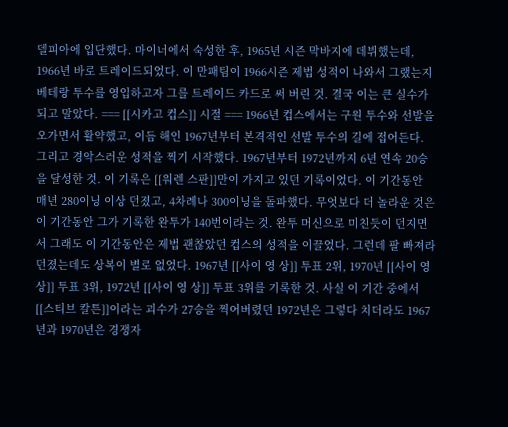델피아에 입단했다. 마이너에서 숙성한 후, 1965년 시즌 막바지에 데뷔했는데, 1966년 바로 트레이드되었다. 이 만패팀이 1966시즌 제법 성적이 나와서 그랬는지 베테랑 투수를 영입하고자 그를 트레이드 카드로 써 버린 것. 결국 이는 큰 실수가 되고 말았다. === [[시카고 컵스]] 시절 === 1966년 컵스에서는 구원 투수와 선발을 오가면서 활약했고, 이듬 해인 1967년부터 본격적인 선발 투수의 길에 접어든다. 그리고 경악스러운 성적을 찍기 시작했다. 1967년부터 1972년까지 6년 연속 20승을 달성한 것. 이 기록은 [[워렌 스판]]만이 가지고 있던 기록이었다. 이 기간동안 매년 280이닝 이상 던졌고, 4차례나 300이닝을 돌파했다. 무엇보다 더 놀라운 것은 이 기간동안 그가 기록한 완투가 140번이라는 것. 완투 머신으로 미친듯이 던지면서 그래도 이 기간동안은 제법 괜찮았던 컵스의 성적을 이끌었다. 그런데 팔 빠져라 던졌는데도 상복이 별로 없었다. 1967년 [[사이 영 상]] 투표 2위, 1970년 [[사이 영 상]] 투표 3위, 1972년 [[사이 영 상]] 투표 3위를 기록한 것. 사실 이 기간 중에서 [[스티브 칼튼]]이라는 괴수가 27승을 찍어버렸던 1972년은 그렇다 치더라도 1967년과 1970년은 경쟁자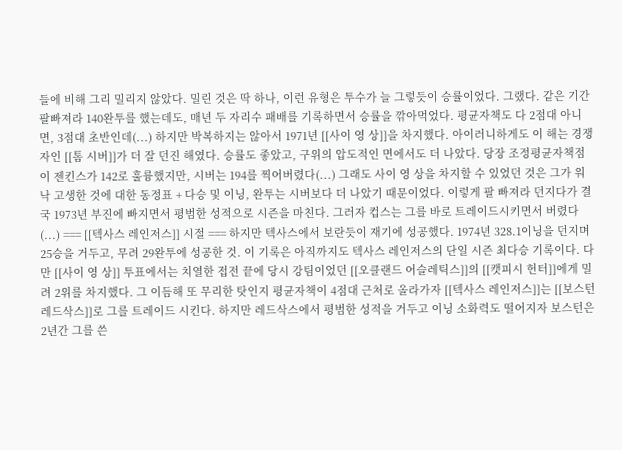들에 비해 그리 밀리지 않았다. 밀린 것은 딱 하나, 이런 유형은 투수가 늘 그렇듯이 승률이었다. 그랬다. 같은 기간 팔빠져라 140완투를 했는데도, 매년 두 자리수 패배를 기록하면서 승률을 깎아먹었다. 평균자책도 다 2점대 아니면, 3점대 초반인데(...) 하지만 박복하지는 않아서 1971년 [[사이 영 상]]을 차지했다. 아이러니하게도 이 해는 경쟁자인 [[톰 시버]]가 더 잘 던진 해였다. 승률도 좋았고, 구위의 압도적인 면에서도 더 나았다. 당장 조정평균자책점이 젠킨스가 142로 훌륭했지만, 시버는 194를 찍어버렸다(...) 그래도 사이 영 상을 차지할 수 있었던 것은 그가 워낙 고생한 것에 대한 동정표 + 다승 및 이닝, 완투는 시버보다 더 나았기 때문이었다. 이렇게 팔 빠져라 던지다가 결국 1973년 부진에 빠지면서 평범한 성적으로 시즌을 마친다. 그러자 컵스는 그를 바로 트레이드시키면서 버렸다(...) === [[텍사스 레인저스]] 시절 === 하지만 텍사스에서 보란듯이 재기에 성공했다. 1974년 328.1이닝을 던지며 25승을 거두고, 무려 29완투에 성공한 것. 이 기록은 아직까지도 텍사스 레인저스의 단일 시즌 최다승 기록이다. 다만 [[사이 영 상]] 투표에서는 치열한 접전 끝에 당시 강팀이었던 [[오클랜드 어슬레틱스]]의 [[캣피시 헌터]]에게 밀려 2위를 차지했다. 그 이듬해 또 무리한 탓인지 평균자책이 4점대 근처로 올라가자 [[텍사스 레인저스]]는 [[보스턴 레드삭스]]로 그를 트레이드 시킨다. 하지만 레드삭스에서 평범한 성적을 거두고 이닝 소화력도 떨어지자 보스턴은 2년간 그를 쓴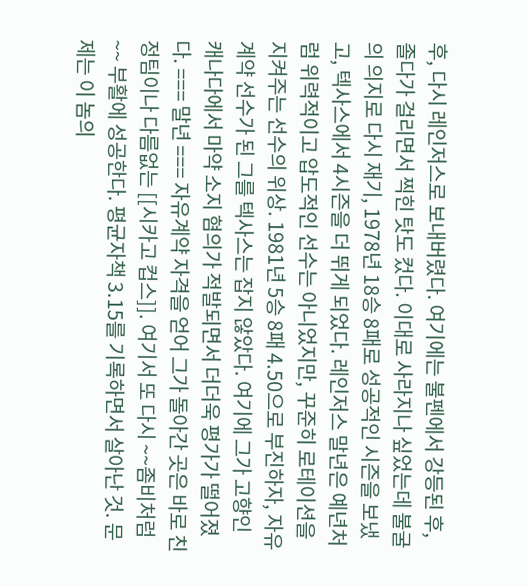후, 다시 레인저스로 보내버렸다. 여기에는 불펜에서 강등된 후, 졸다가 걸리면서 찍힌 탓도 컸다. 이대로 사라지나 싶었는데 불굴의 의지로 다시 재기, 1978년 18승 8패로 성공적인 시즌을 보냈고, 텍사스에서 4시즌을 더 뛰게 되었다. 레인저스 말년은 예년처럼 위력적이고 압도적인 선수는 아니었지만, 꾸준히 로테이션을 지켜주는 선수의 위상. 1981년 5승 8패 4.50으로 부진하자, 자유계약 선수가 된 그를 텍사스는 잡지 않았다. 여기에 그가 고향인 캐나다에서 마약 소지 혐의가 적발되면서 더더욱 평가가 떨어졌다. === 말년 === 자유계약 자격을 얻어 그가 돌아간 곳은 바로 친정팀이나 다름없는 [[시카고 컵스]]. 여기서 또 다시 ~~좀비처럼~~ 부활에 성공한다. 평균자책 3.15를 기록하면서 살아난 것. 문제는 이 놈의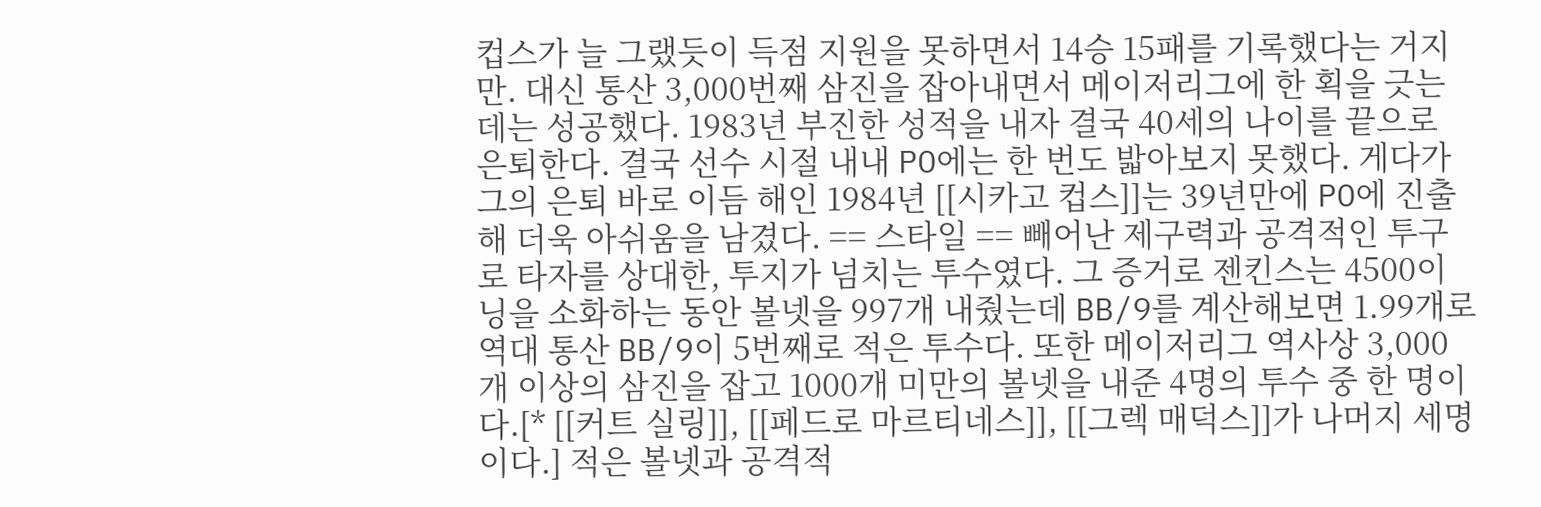컵스가 늘 그랬듯이 득점 지원을 못하면서 14승 15패를 기록했다는 거지만. 대신 통산 3,000번째 삼진을 잡아내면서 메이저리그에 한 획을 긋는데는 성공했다. 1983년 부진한 성적을 내자 결국 40세의 나이를 끝으로 은퇴한다. 결국 선수 시절 내내 PO에는 한 번도 밟아보지 못했다. 게다가 그의 은퇴 바로 이듬 해인 1984년 [[시카고 컵스]]는 39년만에 PO에 진출해 더욱 아쉬움을 남겼다. == 스타일 == 빼어난 제구력과 공격적인 투구로 타자를 상대한, 투지가 넘치는 투수였다. 그 증거로 젠킨스는 4500이닝을 소화하는 동안 볼넷을 997개 내줬는데 BB/9를 계산해보면 1.99개로 역대 통산 BB/9이 5번째로 적은 투수다. 또한 메이저리그 역사상 3,000개 이상의 삼진을 잡고 1000개 미만의 볼넷을 내준 4명의 투수 중 한 명이다.[* [[커트 실링]], [[페드로 마르티네스]], [[그렉 매덕스]]가 나머지 세명이다.] 적은 볼넷과 공격적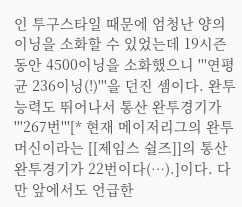인 투구스타일 때문에 엄청난 양의 이닝을 소화할 수 있었는데 19시즌 동안 4500이닝을 소화했으니 '''연평균 236이닝(!)'''을 던진 셈이다. 완투능력도 뛰어나서 통산 완투경기가 '''267번'''[* 현재 메이저리그의 완투머신이라는 [[제임스 쉴즈]]의 통산 완투경기가 22번이다(…).]이다. 다만 앞에서도 언급한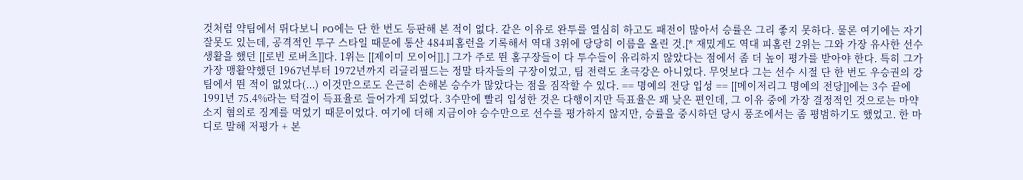것처럼 약팀에서 뛰다보니 PO에는 단 한 번도 등판해 본 적이 없다. 같은 이유로 완투를 열심히 하고도 패전이 많아서 승률은 그리 좋지 못하다. 물론 여기에는 자기 잘못도 있는데, 공격적인 투구 스타일 때문에 통산 484피홈런을 기록해서 역대 3위에 당당히 이름을 올린 것.[* 재밌게도 역대 피홈런 2위는 그와 가장 유사한 선수 생활을 했던 [[로빈 로버츠]]다. 1위는 [[제이미 모이어]].] 그가 주로 뛴 홈구장들이 다 투수들이 유리하지 않았다는 점에서 좀 더 높이 평가를 받아야 한다. 특히 그가 가장 맹활약했던 1967년부터 1972년까지 리글리필드는 정말 타자들의 구장이었고, 팀 전력도 초극강은 아니었다. 무엇보다 그는 선수 시절 단 한 번도 우승권의 강팀에서 뛴 적이 없었다(...) 이것만으로도 은근히 손해본 승수가 많았다는 점을 짐작할 수 있다. == 명예의 전당 입성 == [[메이저리그 명예의 전당]]에는 3수 끝에 1991년 75.4%라는 턱걸이 득표율로 들어가게 되었다. 3수만에 빨리 입성한 것은 다행이지만 득표율은 꽤 낮은 편인데, 그 이유 중에 가장 결정적인 것으로는 마약 소지 혐의로 징계를 먹었기 때문이었다. 여기에 더해 지금이야 승수만으로 선수를 평가하지 않지만, 승률을 중시하던 당시 풍조에서는 좀 평범하기도 했었고. 한 마디로 말해 저평가 + 본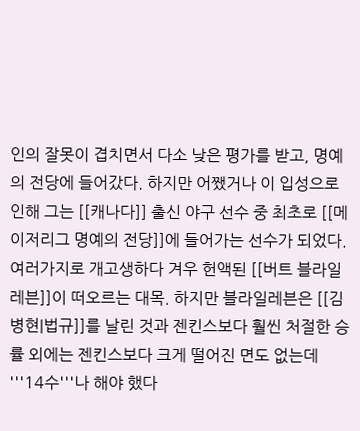인의 잘못이 겹치면서 다소 낮은 평가를 받고, 명예의 전당에 들어갔다. 하지만 어쨌거나 이 입성으로 인해 그는 [[캐나다]] 출신 야구 선수 중 최초로 [[메이저리그 명예의 전당]]에 들어가는 선수가 되었다. 여러가지로 개고생하다 겨우 헌액된 [[버트 블라일레븐]]이 떠오르는 대목. 하지만 블라일레븐은 [[김병현|법규]]를 날린 것과 젠킨스보다 훨씬 처절한 승률 외에는 젠킨스보다 크게 떨어진 면도 없는데 '''14수'''나 해야 했다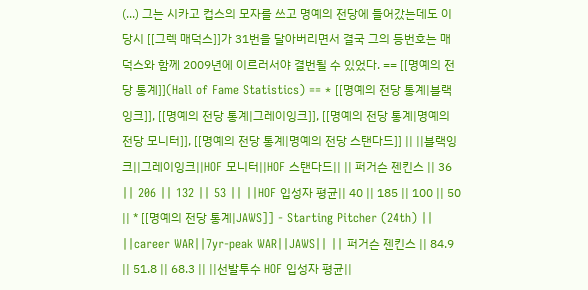(...) 그는 시카고 컵스의 모자를 쓰고 명예의 전당에 들어갔는데도 이 당시 [[그렉 매덕스]]가 31번을 달아버리면서 결국 그의 등번호는 매덕스와 함께 2009년에 이르러서야 결번될 수 있었다. == [[명예의 전당 통계]](Hall of Fame Statistics) == * [[명예의 전당 통계|블랙잉크]], [[명예의 전당 통계|그레이잉크]], [[명예의 전당 통계|명예의 전당 모니터]], [[명예의 전당 통계|명예의 전당 스탠다드]] || ||블랙잉크||그레이잉크||HOF 모니터||HOF 스탠다드|| || 퍼거슨 젠킨스 || 36 || 206 || 132 || 53 || ||HOF 입성자 평균|| 40 || 185 || 100 || 50 || * [[명예의 전당 통계|JAWS]] - Starting Pitcher (24th) || ||career WAR||7yr-peak WAR||JAWS|| || 퍼거슨 젠킨스 || 84.9 || 51.8 || 68.3 || ||선발투수 HOF 입성자 평균||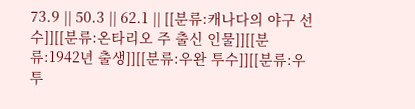73.9 || 50.3 || 62.1 || [[분류:캐나다의 야구 선수]][[분류:온타리오 주 출신 인물]][[분류:1942년 출생]][[분류:우완 투수]][[분류:우투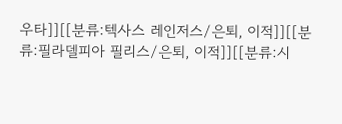우타]][[분류:텍사스 레인저스/은퇴, 이적]][[분류:필라델피아 필리스/은퇴, 이적]][[분류:시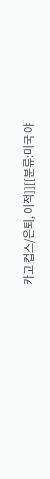카고 컵스/은퇴, 이적]][[분류:미국 야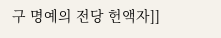구 명예의 전당 헌액자]]